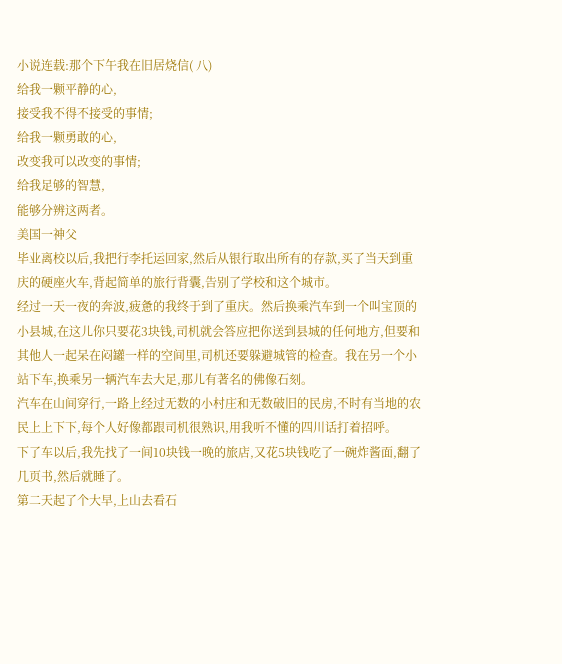小说连载:那个下午我在旧居烧信( 八)
给我一颗平静的心,
接受我不得不接受的事情;
给我一颗勇敢的心,
改变我可以改变的事情;
给我足够的智慧,
能够分辨这两者。
美国一神父
毕业离校以后,我把行李托运回家,然后从银行取出所有的存款,买了当天到重庆的硬座火车,背起简单的旅行背囊,告别了学校和这个城市。
经过一天一夜的奔波,疲惫的我终于到了重庆。然后换乘汽车到一个叫宝顶的小县城,在这儿你只要花3块钱,司机就会答应把你送到县城的任何地方,但要和其他人一起呆在闷罐一样的空间里,司机还要躲避城管的检查。我在另一个小站下车,换乘另一辆汽车去大足,那儿有著名的佛像石刻。
汽车在山间穿行,一路上经过无数的小村庄和无数破旧的民房,不时有当地的农民上上下下,每个人好像都跟司机很熟识,用我听不懂的四川话打着招呼。
下了车以后,我先找了一间10块钱一晚的旅店,又花5块钱吃了一碗炸酱面,翻了几页书,然后就睡了。
第二天起了个大早,上山去看石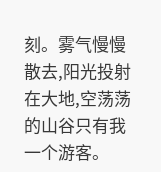刻。雾气慢慢散去,阳光投射在大地,空荡荡的山谷只有我一个游客。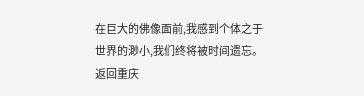在巨大的佛像面前,我感到个体之于世界的渺小,我们终将被时间遗忘。
返回重庆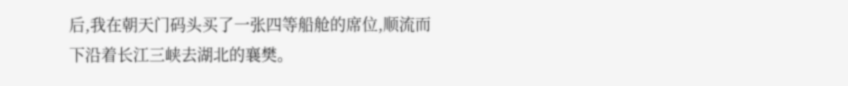后,我在朝天门码头买了一张四等船舱的席位,顺流而下沿着长江三峡去湖北的襄樊。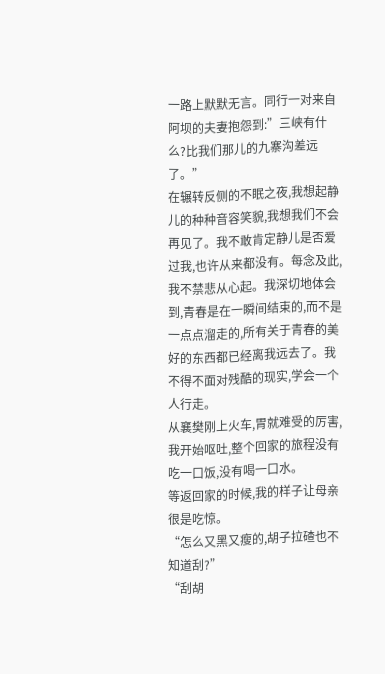一路上默默无言。同行一对来自阿坝的夫妻抱怨到:”三峡有什么?比我们那儿的九寨沟差远了。”
在辗转反侧的不眠之夜,我想起静儿的种种音容笑貌,我想我们不会再见了。我不敢肯定静儿是否爱过我,也许从来都没有。每念及此,我不禁悲从心起。我深切地体会到,青春是在一瞬间结束的,而不是一点点溜走的,所有关于青春的美好的东西都已经离我远去了。我不得不面对残酷的现实,学会一个人行走。
从襄樊刚上火车,胃就难受的厉害,我开始呕吐,整个回家的旅程没有吃一口饭,没有喝一口水。
等返回家的时候,我的样子让母亲很是吃惊。
“怎么又黑又瘦的,胡子拉碴也不知道刮?”
“刮胡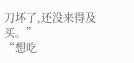刀坏了,还没来得及买。”
“想吃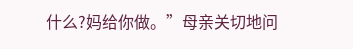什么?妈给你做。”母亲关切地问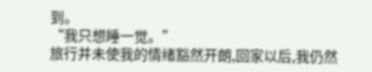到。
“我只想睡一觉。”
旅行并未使我的情绪豁然开朗,回家以后,我仍然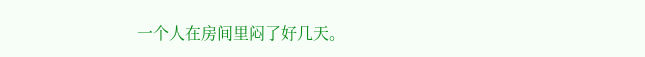一个人在房间里闷了好几天。